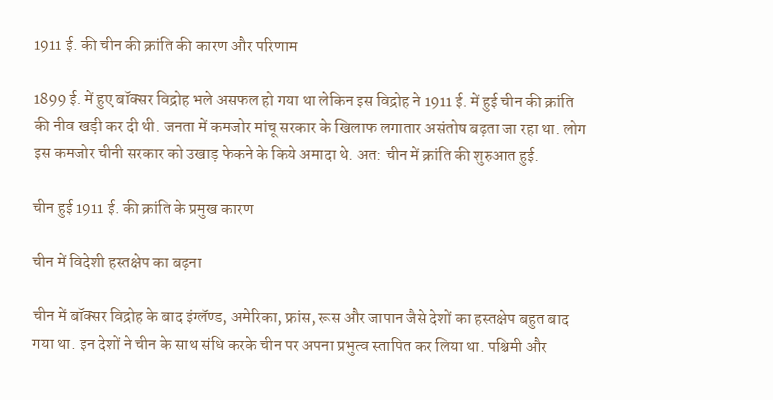1911 ई. की चीन की क्रांति की कारण और परिणाम

1899 ई. में हुए बॉक्सर विद्रोह भले असफल हो गया था लेकिन इस विद्रोह ने 1911 ई. में हुई चीन की क्रांति की नीव खड़ी कर दी थी. जनता में कमजोर मांचू सरकार के खिलाफ लगातार असंतोष बढ़ता जा रहा था. लोग इस कमजोर चीनी सरकार को उखाड़ फेकने के किये अमादा थे. अत: चीन में क्रांति की शुरुआत हुई.

चीन हुई 1911 ई. की क्रांति के प्रमुख कारण

चीन में विदेशी हस्तक्षेप का बढ़ना

चीन में बॉक्सर विद्रोह के बाद इंग्लॅण्ड, अमेरिका, फ्रांस, रूस और जापान जैसे देशों का हस्तक्षेप बहुत बाद गया था. इन देशों ने चीन के साथ संधि करके चीन पर अपना प्रभुत्व स्तापित कर लिया था. पश्चिमी और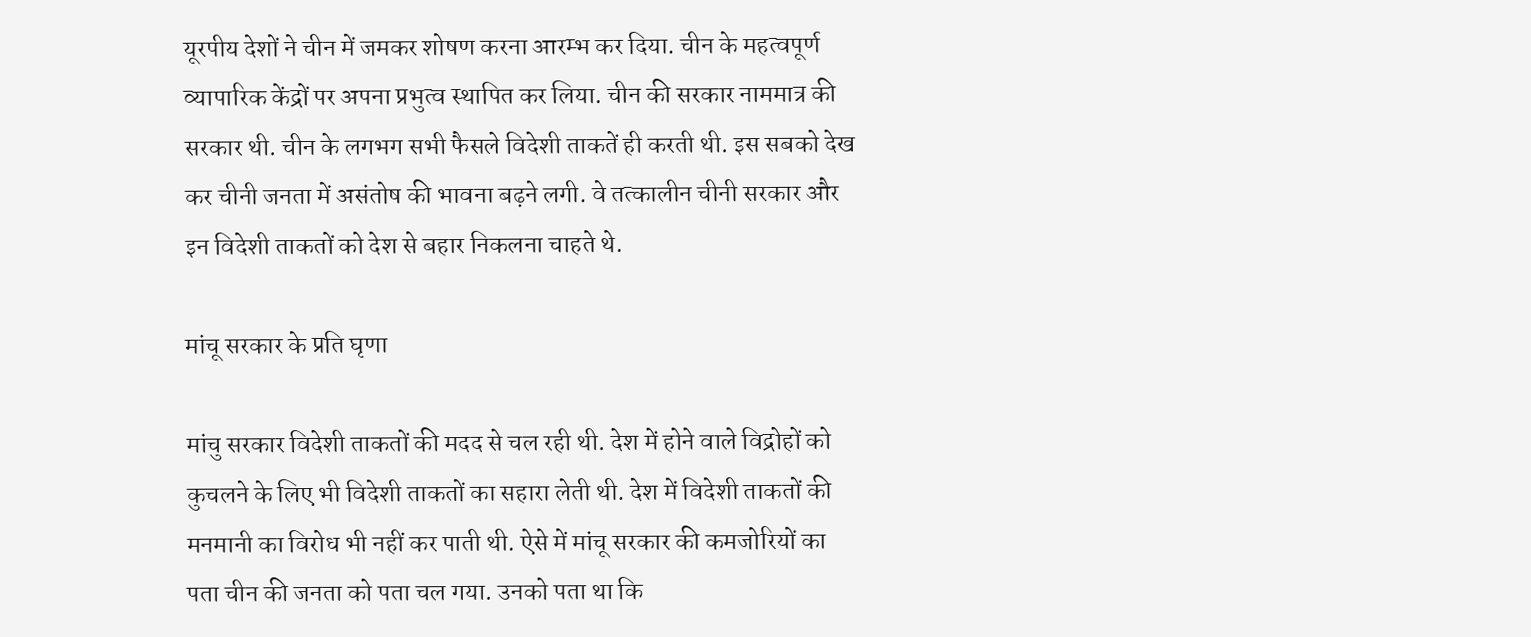यूरपीय देशों ने चीन में जमकर शोषण करना आरम्भ कर दिया. चीन के महत्वपूर्ण व्यापारिक केंद्रों पर अपना प्रभुत्व स्थापित कर लिया. चीन की सरकार नाममात्र की सरकार थी. चीन के लगभग सभी फैसले विदेशी ताकतें ही करती थी. इस सबको देख कर चीनी जनता में असंतोष की भावना बढ़ने लगी. वे तत्कालीन चीनी सरकार और इन विदेशी ताकतों को देश से बहार निकलना चाहते थे.

मांचू सरकार के प्रति घृणा

मांचु सरकार विदेशी ताकतों की मदद से चल रही थी. देश में होने वाले विद्रोहों को कुचलने के लिए भी विदेशी ताकतों का सहारा लेती थी. देश में विदेशी ताकतों की मनमानी का विरोध भी नहीं कर पाती थी. ऐसे में मांचू सरकार की कमजोरियों का पता चीन की जनता को पता चल गया. उनको पता था कि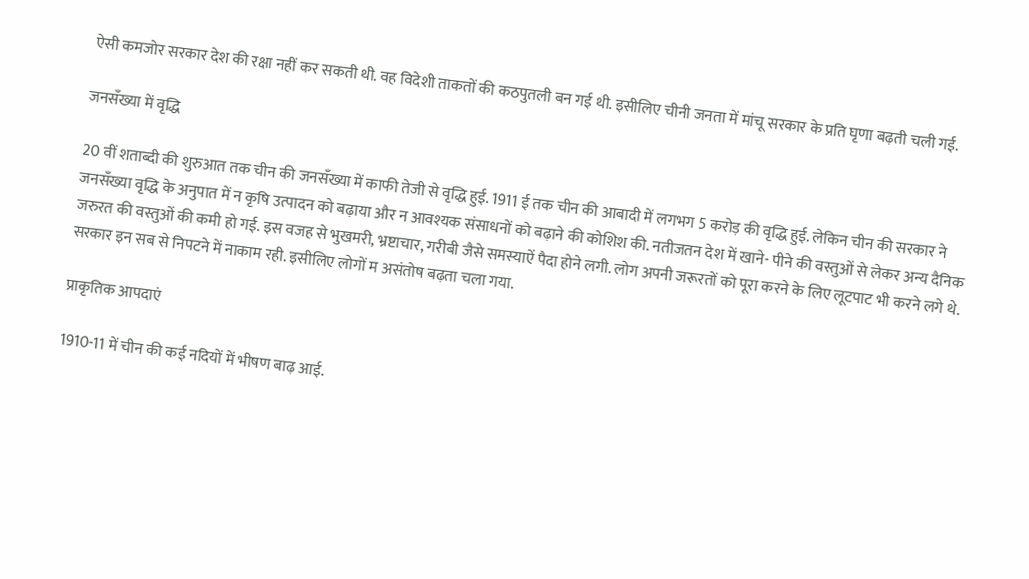ऐसी कमजोर सरकार देश की रक्षा नहीं कर सकती थी. वह विदेशी ताकतों की कठपुतली बन गई थी. इसीलिए चीनी जनता में मांचू सरकार के प्रति घृणा बढ़ती चली गई.

जनसँख्या में वृद्धि

20 वीं शताब्दी की शुरुआत तक चीन की जनसँख्या में काफी तेजी से वृद्धि हुई. 1911 ई तक चीन की आबादी में लगभग 5 करोड़ की वृद्धि हुई. लेकिन चीन की सरकार ने जनसँख्या वृद्धि के अनुपात में न कृषि उत्पादन को बढ़ाया और न आवश्यक संसाधनों को बढ़ाने की कोशिश की. नतीजतन देश में खाने- पीने की वस्तुओं से लेकर अन्य दैनिक जरुरत की वस्तुओं की कमी हो गई. इस वजह से भुखमरी, भ्रष्टाचार, गरीबी जैसे समस्याऐं पैदा होने लगी. लोग अपनी जरूरतों को पूरा करने के लिए लूटपाट भी करने लगे थे. सरकार इन सब से निपटने में नाकाम रही. इसीलिए लोगों म असंतोष बढ़ता चला गया.

प्राकृतिक आपदाएं

1910-11 में चीन की कई नदियों में भीषण बाढ़ आई.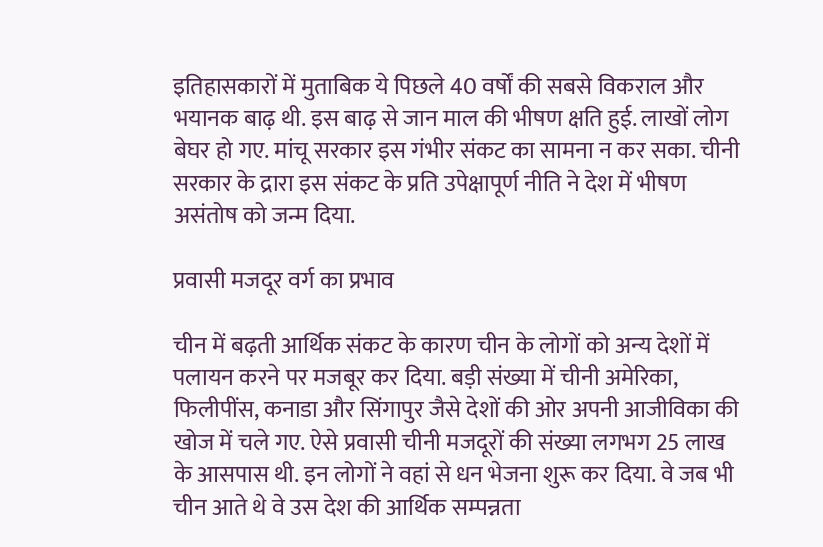इतिहासकारों में मुताबिक ये पिछले 40 वर्षों की सबसे विकराल और भयानक बाढ़ थी. इस बाढ़ से जान माल की भीषण क्षति हुई. लाखों लोग बेघर हो गए. मांचू सरकार इस गंभीर संकट का सामना न कर सका. चीनी सरकार के द्रारा इस संकट के प्रति उपेक्षापूर्ण नीति ने देश में भीषण असंतोष को जन्म दिया.

प्रवासी मजदूर वर्ग का प्रभाव

चीन में बढ़ती आर्थिक संकट के कारण चीन के लोगों को अन्य देशों में पलायन करने पर मजबूर कर दिया. बड़ी संख्या में चीनी अमेरिका, फिलीपींस, कनाडा और सिंगापुर जैसे देशों की ओर अपनी आजीविका की खोज में चले गए. ऐसे प्रवासी चीनी मजदूरों की संख्या लगभग 25 लाख के आसपास थी. इन लोगों ने वहां से धन भेजना शुरू कर दिया. वे जब भी चीन आते थे वे उस देश की आर्थिक सम्पन्नता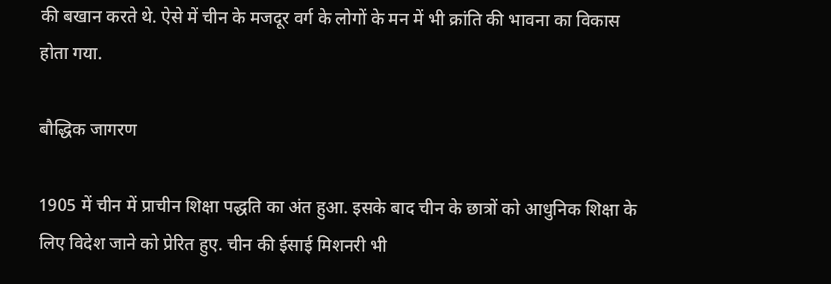की बखान करते थे. ऐसे में चीन के मजदूर वर्ग के लोगों के मन में भी क्रांति की भावना का विकास होता गया.

बौद्धिक जागरण

1905 में चीन में प्राचीन शिक्षा पद्धति का अंत हुआ. इसके बाद चीन के छात्रों को आधुनिक शिक्षा के लिए विदेश जाने को प्रेरित हुए. चीन की ईसाई मिशनरी भी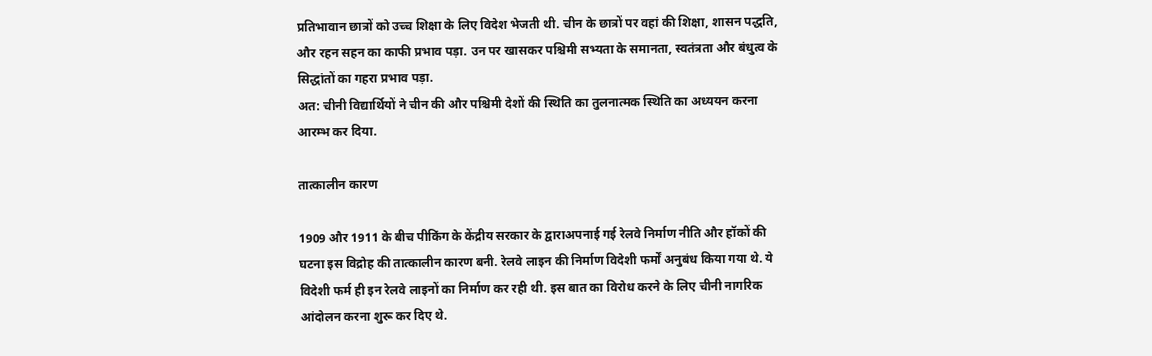प्रतिभावान छात्रों को उच्च शिक्षा के लिए विदेश भेजती थी. चीन के छात्रों पर वहां की शिक्षा, शासन पद्धति, और रहन सहन का काफी प्रभाव पड़ा. उन पर खासकर पश्चिमी सभ्यता के समानता, स्वतंत्रता और बंधुत्व के सिद्धांतों का गहरा प्रभाव पड़ा.
अत: चीनी विद्यार्थियों ने चीन की और पश्चिमी देशों की स्थिति का तुलनात्मक स्थिति का अध्ययन करना आरम्भ कर दिया.

तात्कालीन कारण

1909 और 1911 के बीच पीकिंग के केंद्रीय सरकार के द्वाराअपनाई गई रेलवे निर्माण नीति और हॉकों की घटना इस विद्रोह की तात्कालीन कारण बनी. रेलवे लाइन की निर्माण विदेशी फर्मों अनुबंध किया गया थे. ये विदेशी फर्म ही इन रेलवे लाइनों का निर्माण कर रही थी. इस बात का विरोध करने के लिए चीनी नागरिक आंदोलन करना शुरू कर दिए थे.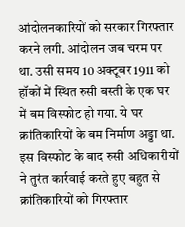आंदोलनकारियों को सरकार गिरफ्तार करने लगी. आंदोलन जब चरम पर था. उसी समय 10 अक्टूबर 1911 को हॉकों में स्थित रुसी बस्ती के एक घर में बम विस्फोट हो गया. ये घर क्रांतिकारियों के बम निर्माण अड्डा था. इस विस्फोट के बाद रुसी अधिकारीयों ने तुरंत कार्रवाई करते हुए बहुत से क्रांतिकारियों को गिरफ्तार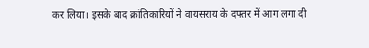कर लिया। इसके बाद क्रांतिकारियों ने वायसराय के दफ्तर में आग लगा दी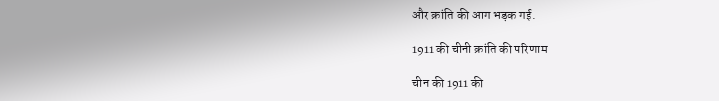और क्रांति की आग भड़क गई.

1911 की चीनी क्रांति की परिणाम

चीन की 1911 की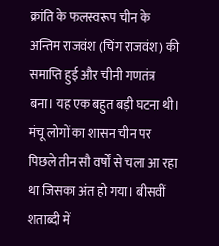क्रांति के फलस्वरूप चीन के अन्तिम राजवंश (चिंग राजवंश) की समाप्ति हुई और चीनी गणतंत्र बना। यह एक बहुत बड़ी घटना थी। मंचू लोगों का शासन चीन पर पिछले तीन सौ वर्षों से चला आ रहा था जिसका अंत हो गया। बीसवीं शताब्दी में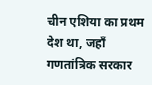चीन एशिया का प्रथम देश था, जहाँ गणतांत्रिक सरकार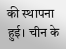की स्थापना हुई। चीन के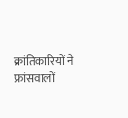क्रांतिकारियों ने फ्रांसवालों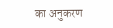का अनुकरण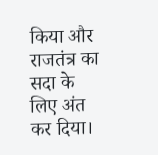किया और राजतंत्र का सदा के लिए अंत कर दिया।